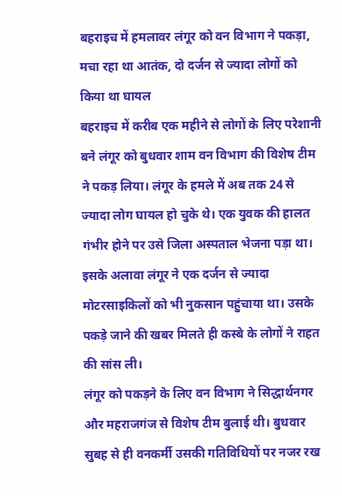बहराइच में हमलावर लंगूर को वन विभाग ने पकड़ा, मचा रहा था आतंक, दो दर्जन से ज्यादा लोगों को किया था घायल
बहराइच में करीब एक महीने से लोगों के लिए परेशानी बने लंगूर को बुधवार शाम वन विभाग की विशेष टीम ने पकड़ लिया। लंगूर के हमले में अब तक 24 से ज्यादा लोग घायल हो चुके थे। एक युवक की हालत गंभीर होने पर उसे जिला अस्पताल भेजना पड़ा था। इसके अलावा लंगूर ने एक दर्जन से ज्यादा मोटरसाइकिलों को भी नुकसान पहुंचाया था। उसके पकड़े जाने की खबर मिलते ही कस्बे के लोगों ने राहत की सांस ली।
लंगूर को पकड़ने के लिए वन विभाग ने सिद्धार्थनगर और महराजगंज से विशेष टीम बुलाई थी। बुधवार सुबह से ही वनकर्मी उसकी गतिविधियों पर नजर रख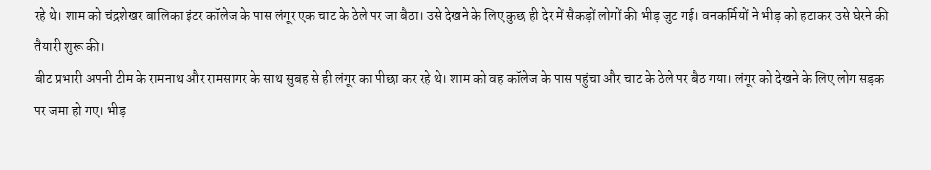रहे थे। शाम को चंद्रशेखर बालिका इंटर कॉलेज के पास लंगूर एक चाट के ठेले पर जा बैठा। उसे देखने के लिए कुछ ही देर में सैकड़ों लोगों की भीड़ जुट गई। वनकर्मियों ने भीड़ को हटाकर उसे घेरने की तैयारी शुरू की।
बीट प्रभारी अपनी टीम के रामनाथ और रामसागर के साथ सुबह से ही लंगूर का पीछा कर रहे थे। शाम को वह कॉलेज के पास पहुंचा और चाट के ठेले पर बैठ गया। लंगूर को देखने के लिए लोग सड़क पर जमा हो गए। भीड़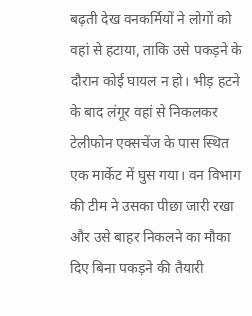बढ़ती देख वनकर्मियों ने लोगों को वहां से हटाया, ताकि उसे पकड़ने के दौरान कोई घायल न हो। भीड़ हटने के बाद लंगूर वहां से निकलकर टेलीफोन एक्सचेंज के पास स्थित एक मार्केट में घुस गया। वन विभाग की टीम ने उसका पीछा जारी रखा और उसे बाहर निकलने का मौका दिए बिना पकड़ने की तैयारी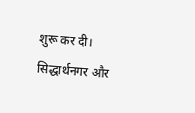शुरू कर दी।
सिद्धार्थनगर और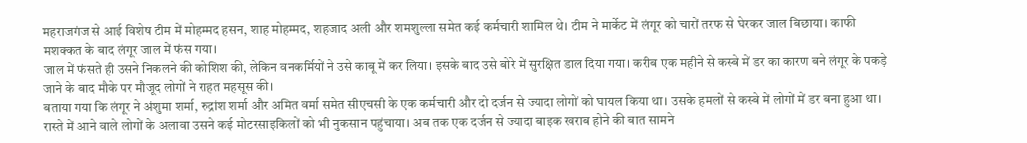महराजगंज से आई विशेष टीम में मोहम्मद हसन, शाह मोहम्मद, शहजाद अली और शमशुल्ला समेत कई कर्मचारी शामिल थे। टीम ने मार्केट में लंगूर को चारों तरफ से घेरकर जाल बिछाया। काफी मशक्कत के बाद लंगूर जाल में फंस गया।
जाल में फंसते ही उसने निकलने की कोशिश की, लेकिन वनकर्मियों ने उसे काबू में कर लिया। इसके बाद उसे बोरे में सुरक्षित डाल दिया गया। करीब एक महीने से कस्बे में डर का कारण बने लंगूर के पकड़े जाने के बाद मौके पर मौजूद लोगों ने राहत महसूस की।
बताया गया कि लंगूर ने अंशुमा शर्मा, रुद्रांश शर्मा और अमित वर्मा समेत सीएचसी के एक कर्मचारी और दो दर्जन से ज्यादा लोगों को घायल किया था। उसके हमलों से कस्बे में लोगों में डर बना हुआ था। रास्ते में आने वाले लोगों के अलावा उसने कई मोटरसाइकिलों को भी नुकसान पहुंचाया। अब तक एक दर्जन से ज्यादा बाइक खराब होने की बात सामने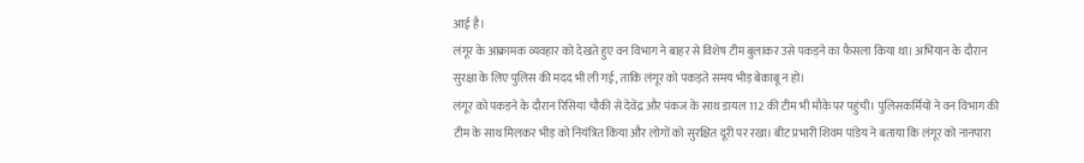आई है।
लंगूर के आक्रामक व्यवहार को देखते हुए वन विभाग ने बाहर से विशेष टीम बुलाकर उसे पकड़ने का फैसला किया था। अभियान के दौरान सुरक्षा के लिए पुलिस की मदद भी ली गई, ताकि लंगूर को पकड़ते समय भीड़ बेकाबू न हो।
लंगूर को पकड़ने के दौरान रिसिया चौकी से देवेंद्र और पंकज के साथ डायल 112 की टीम भी मौके पर पहुंची। पुलिसकर्मियों ने वन विभाग की टीम के साथ मिलकर भीड़ को नियंत्रित किया और लोगों को सुरक्षित दूरी पर रखा। बीट प्रभारी शिवम पांडेय ने बताया कि लंगूर को नानपारा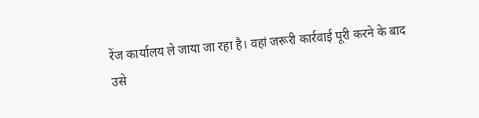रेंज कार्यालय ले जाया जा रहा है। वहां जरूरी कार्रवाई पूरी करने के बाद उसे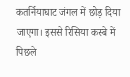कतर्नियाघाट जंगल में छोड़ दिया जाएगा। इससे रिसिया कस्बे में पिछले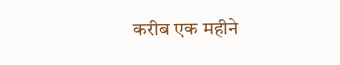करीब एक महीने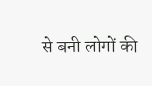से बनी लोगों की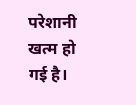परेशानी खत्म हो गई है।